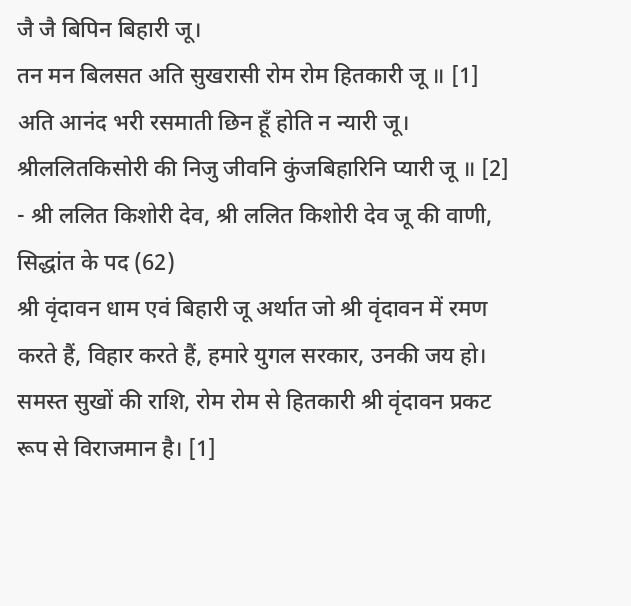जै जै बिपिन बिहारी जू।
तन मन बिलसत अति सुखरासी रोम रोम हितकारी जू ॥ [1]
अति आनंद भरी रसमाती छिन हूँ होति न न्यारी जू।
श्रीललितकिसोरी की निजु जीवनि कुंजबिहारिनि प्यारी जू ॥ [2]
- श्री ललित किशोरी देव, श्री ललित किशोरी देव जू की वाणी, सिद्धांत के पद (62)
श्री वृंदावन धाम एवं बिहारी जू अर्थात जो श्री वृंदावन में रमण करते हैं, विहार करते हैं, हमारे युगल सरकार, उनकी जय हो।
समस्त सुखों की राशि, रोम रोम से हितकारी श्री वृंदावन प्रकट रूप से विराजमान है। [1]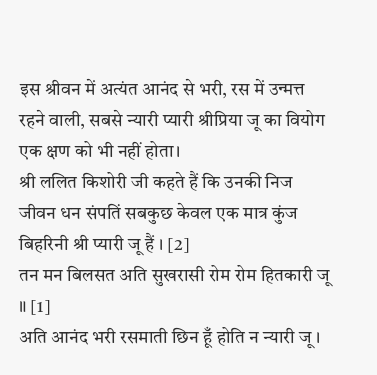इस श्रीवन में अत्यंत आनंद से भरी, रस में उन्मत्त रहने वाली, सबसे न्यारी प्यारी श्रीप्रिया जू का वियोग एक क्षण को भी नहीं होता।
श्री ललित किशोरी जी कहते हैं कि उनकी निज जीवन धन संपतिं सबकुछ केवल एक मात्र कुंज बिहरिनी श्री प्यारी जू हैं । [2]
तन मन बिलसत अति सुखरासी रोम रोम हितकारी जू ॥ [1]
अति आनंद भरी रसमाती छिन हूँ होति न न्यारी जू।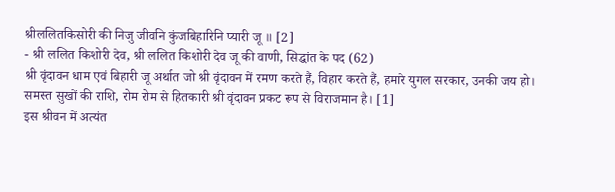श्रीललितकिसोरी की निजु जीवनि कुंजबिहारिनि प्यारी जू ॥ [2]
- श्री ललित किशोरी देव, श्री ललित किशोरी देव जू की वाणी, सिद्धांत के पद (62)
श्री वृंदावन धाम एवं बिहारी जू अर्थात जो श्री वृंदावन में रमण करते हैं, विहार करते हैं, हमारे युगल सरकार, उनकी जय हो।
समस्त सुखों की राशि, रोम रोम से हितकारी श्री वृंदावन प्रकट रूप से विराजमान है। [1]
इस श्रीवन में अत्यंत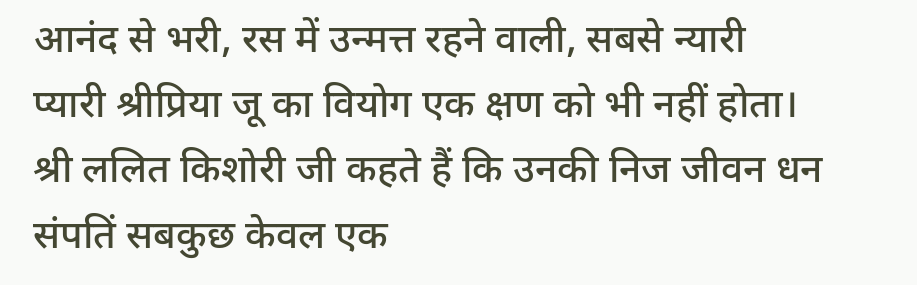आनंद से भरी, रस में उन्मत्त रहने वाली, सबसे न्यारी प्यारी श्रीप्रिया जू का वियोग एक क्षण को भी नहीं होता।
श्री ललित किशोरी जी कहते हैं कि उनकी निज जीवन धन संपतिं सबकुछ केवल एक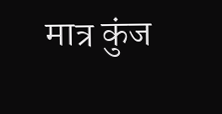मात्र कुंज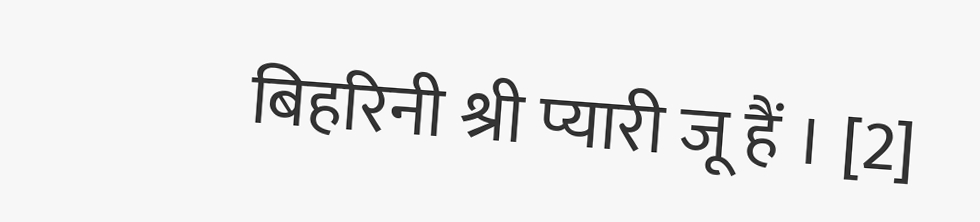बिहरिनी श्री प्यारी जू हैं । [2]